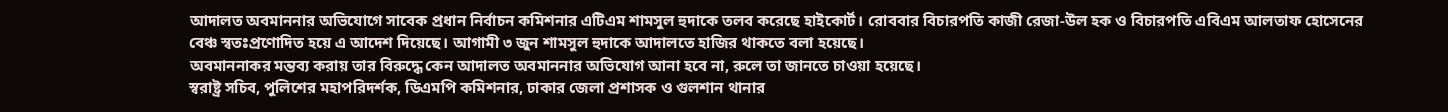আদালত অবমাননার অভিযোগে সাবেক প্রধান নির্বাচন কমিশনার এটিএম শামসুল হুদাকে তলব করেছে হাইকোর্ট। রোববার বিচারপতি কাজী রেজা-উল হক ও বিচারপতি এবিএম আলতাফ হোসেনের বেঞ্চ স্বতঃপ্রণোদিত হয়ে এ আদেশ দিয়েছে। আগামী ৩ জুন শামসুল হুদাকে আদালতে হাজির থাকতে বলা হয়েছে।
অবমাননাকর মন্তব্য করায় তার বিরুদ্ধে কেন আদালত অবমাননার অভিযোগ আনা হবে না, রুলে তা জানতে চাওয়া হয়েছে।
স্বরাষ্ট্র সচিব, পুলিশের মহাপরিদর্শক, ডিএমপি কমিশনার, ঢাকার জেলা প্রশাসক ও গুলশান থানার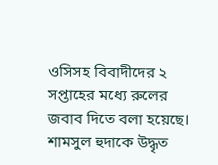ওসিসহ বিবাদীদের ২ সপ্তাহের মধ্যে রুলের জবাব দিতে বলা হয়েছে।
শামসুল হুদাকে উদ্ধৃত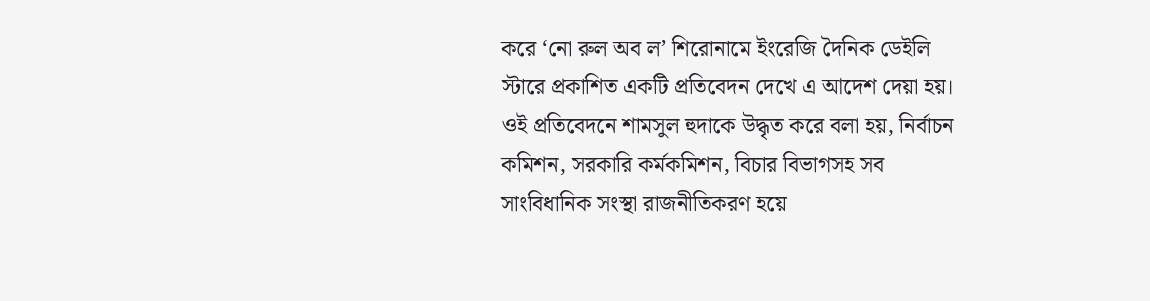করে ‘নো রুল অব ল’ শিরোনামে ইংরেজি দৈনিক ডেইলি স্টারে প্রকাশিত একটি প্রতিবেদন দেখে এ আদেশ দেয়া হয়।
ওই প্রতিবেদনে শামসুল হুদাকে উদ্ধৃত করে বলা হয়, নির্বাচন কমিশন, সরকারি কর্মকমিশন, বিচার বিভাগসহ সব সাংবিধানিক সংস্থা রাজনীতিকরণ হয়ে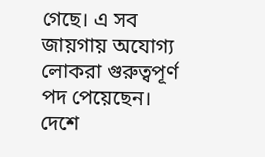গেছে। এ সব জায়গায় অযোগ্য লোকরা গুরুত্বপূর্ণ পদ পেয়েছেন।
দেশে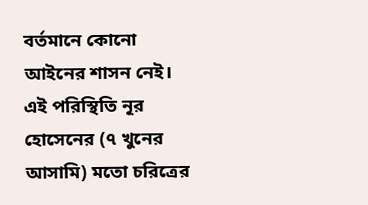বর্তমানে কোনো আইনের শাসন নেই। এই পরিস্থিতি নূর হোসেনের (৭ খুনের আসামি) মতো চরিত্রের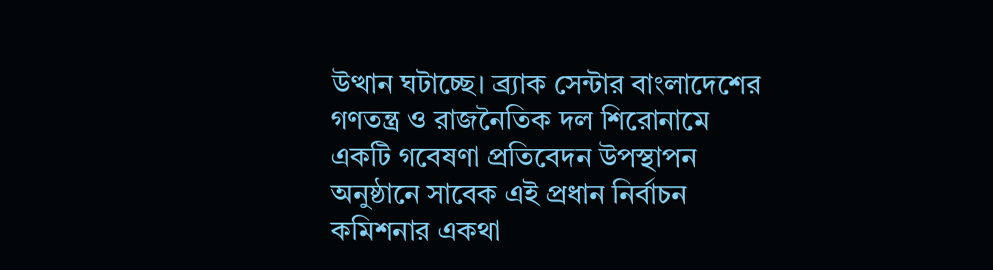উত্থান ঘটাচ্ছে। ব্র্যাক সেন্টার বাংলাদেশের গণতন্ত্র ও রাজনৈতিক দল শিরোনামে একটি গবেষণা প্রতিবেদন উপস্থাপন অনুষ্ঠানে সাবেক এই প্রধান নির্বাচন কমিশনার একথা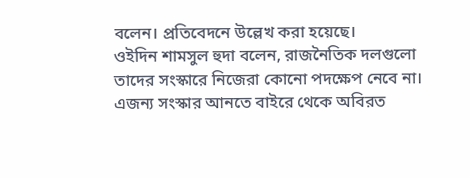বলেন। প্রতিবেদনে উল্লেখ করা হয়েছে।
ওইদিন শামসুল হুদা বলেন, রাজনৈতিক দলগুলো তাদের সংস্কারে নিজেরা কোনো পদক্ষেপ নেবে না। এজন্য সংস্কার আনতে বাইরে থেকে অবিরত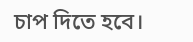চাপ দিতে হবে।